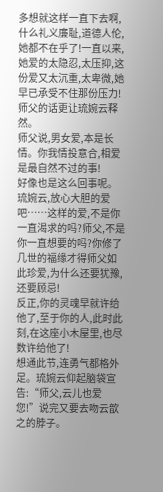多想就这样一直下去啊,什么礼义廉耻,道德人伦,她都不在乎了!一直以来,她爱的太隐忍,太压抑,这份爱又太沉重,太卑微,她早已承受不住那份压力!
师父的话更让琉婉云释然。
师父说,男女爱,本是长情。你我情投意合,相爱是最自然不过的事!
好像也是这么回事呢。
琉婉云,放心大胆的爱吧……这样的爱,不是你一直渴求的吗?师父,不是你一直想要的吗?你修了几世的福缘才得师父如此珍爱,为什么还要犹豫,还要顾忌!
反正,你的灵魂早就许给他了,至于你的人,此时此刻,在这座小木屋里,也尽数许给他了!
想通此节,连勇气都格外足。琉婉云仰起脑袋宣告:“师父,云儿也爱您!”说完又要去吻云歆之的脖子。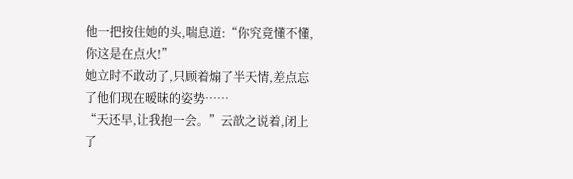他一把按住她的头,喘息道:“你究竟懂不懂,你这是在点火!”
她立时不敢动了,只顾着煽了半天情,差点忘了他们现在暧昧的姿势……
“天还早,让我抱一会。”云歆之说着,闭上了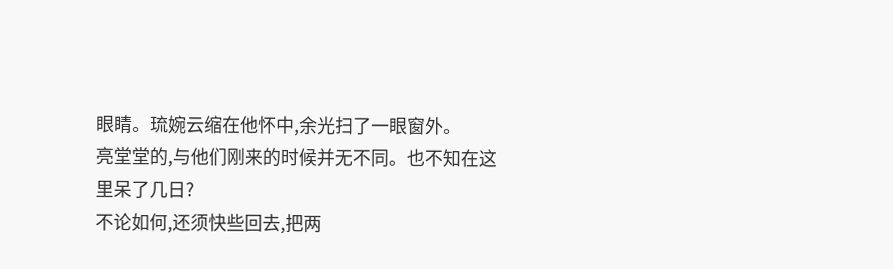眼睛。琉婉云缩在他怀中,余光扫了一眼窗外。
亮堂堂的,与他们刚来的时候并无不同。也不知在这里呆了几日?
不论如何,还须快些回去,把两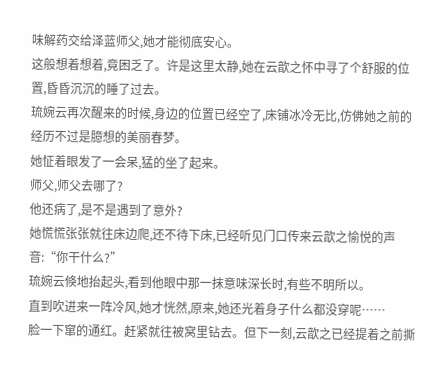味解药交给泽蓝师父,她才能彻底安心。
这般想着想着,竟困乏了。许是这里太静,她在云歆之怀中寻了个舒服的位置,昏昏沉沉的睡了过去。
琉婉云再次醒来的时候,身边的位置已经空了,床铺冰冷无比,仿佛她之前的经历不过是臆想的美丽春梦。
她怔着眼发了一会呆,猛的坐了起来。
师父,师父去哪了?
他还病了,是不是遇到了意外?
她慌慌张张就往床边爬,还不待下床,已经听见门口传来云歆之愉悦的声音:“你干什么?”
琉婉云倏地抬起头,看到他眼中那一抹意味深长时,有些不明所以。
直到吹进来一阵冷风,她才恍然,原来,她还光着身子什么都没穿呢……
脸一下窜的通红。赶紧就往被窝里钻去。但下一刻,云歆之已经提着之前撕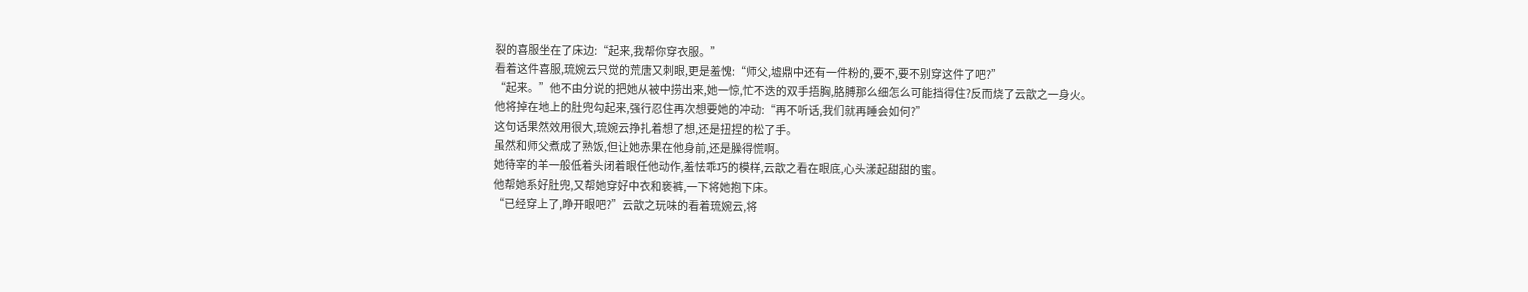裂的喜服坐在了床边:“起来,我帮你穿衣服。”
看着这件喜服,琉婉云只觉的荒唐又刺眼,更是羞愧:“师父,墟鼎中还有一件粉的,要不,要不别穿这件了吧?”
“起来。”他不由分说的把她从被中捞出来,她一惊,忙不迭的双手捂胸,胳膊那么细怎么可能挡得住?反而烧了云歆之一身火。
他将掉在地上的肚兜勾起来,强行忍住再次想要她的冲动:“再不听话,我们就再睡会如何?”
这句话果然效用很大,琉婉云挣扎着想了想,还是扭捏的松了手。
虽然和师父煮成了熟饭,但让她赤果在他身前,还是臊得慌啊。
她待宰的羊一般低着头闭着眼任他动作,羞怯乖巧的模样,云歆之看在眼底,心头漾起甜甜的蜜。
他帮她系好肚兜,又帮她穿好中衣和亵裤,一下将她抱下床。
“已经穿上了,睁开眼吧?”云歆之玩味的看着琉婉云,将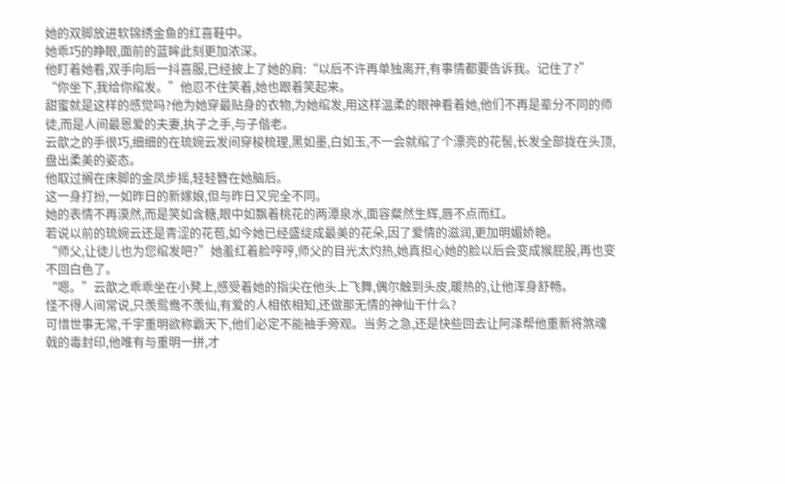她的双脚放进软锦绣金鱼的红喜鞋中。
她乖巧的睁眼,面前的蓝眸此刻更加浓深。
他盯着她看,双手向后一抖喜服,已经披上了她的肩:“以后不许再单独离开,有事情都要告诉我。记住了?”
“你坐下,我给你绾发。”他忍不住笑着,她也跟着笑起来。
甜蜜就是这样的感觉吗?他为她穿最贴身的衣物,为她绾发,用这样温柔的眼神看着她,他们不再是辈分不同的师徒,而是人间最恩爱的夫妻,执子之手,与子偕老。
云歆之的手很巧,细细的在琉婉云发间穿梭梳理,黑如墨,白如玉,不一会就绾了个漂亮的花髻,长发全部拢在头顶,盘出柔美的姿态。
他取过搁在床脚的金凤步摇,轻轻簪在她脑后。
这一身打扮,一如昨日的新嫁娘,但与昨日又完全不同。
她的表情不再漠然,而是笑如含糖,眼中如飘着桃花的两潭泉水,面容粲然生辉,唇不点而红。
若说以前的琉婉云还是青涩的花苞,如今她已经盛绽成最美的花朵,因了爱情的滋润,更加明媚娇艳。
“师父,让徒儿也为您绾发吧?”她羞红着脸哼哼,师父的目光太灼热,她真担心她的脸以后会变成猴屁股,再也变不回白色了。
“嗯。”云歆之乖乖坐在小凳上,感受着她的指尖在他头上飞舞,偶尔触到头皮,暖热的,让他浑身舒畅。
怪不得人间常说,只羡鸳鸯不羡仙,有爱的人相依相知,还做那无情的神仙干什么?
可惜世事无常,千宇重明欲称霸天下,他们必定不能袖手旁观。当务之急,还是快些回去让阿泽帮他重新将煞魂戟的毒封印,他唯有与重明一拼,才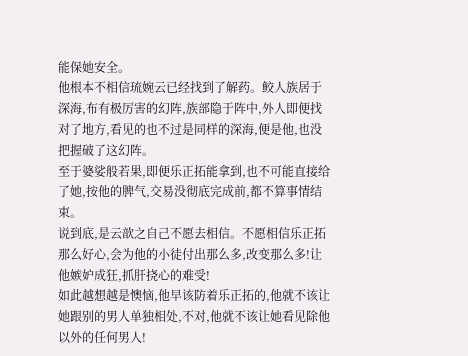能保她安全。
他根本不相信琉婉云已经找到了解药。鲛人族居于深海,布有极厉害的幻阵,族部隐于阵中,外人即便找对了地方,看见的也不过是同样的深海,便是他,也没把握破了这幻阵。
至于婆娑般若果,即便乐正拓能拿到,也不可能直接给了她,按他的脾气,交易没彻底完成前,都不算事情结束。
说到底,是云歆之自己不愿去相信。不愿相信乐正拓那么好心,会为他的小徒付出那么多,改变那么多!让他嫉妒成狂,抓肝挠心的难受!
如此越想越是懊恼,他早该防着乐正拓的,他就不该让她跟别的男人单独相处,不对,他就不该让她看见除他以外的任何男人!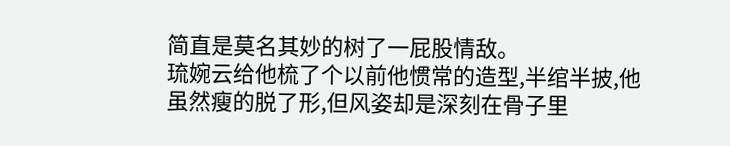简直是莫名其妙的树了一屁股情敌。
琉婉云给他梳了个以前他惯常的造型,半绾半披,他虽然瘦的脱了形,但风姿却是深刻在骨子里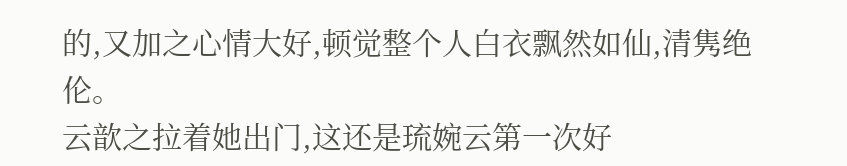的,又加之心情大好,顿觉整个人白衣飘然如仙,清隽绝伦。
云歆之拉着她出门,这还是琉婉云第一次好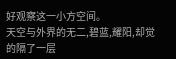好观察这一小方空间。
天空与外界的无二,碧蓝,耀阳,却觉的隔了一层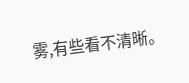雾,有些看不清晰。